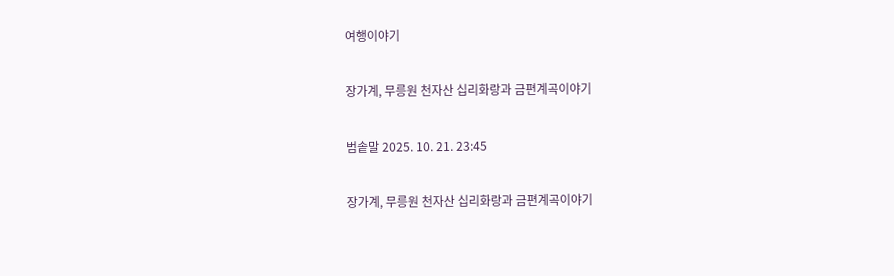여행이야기

장가계, 무릉원 천자산 십리화랑과 금편계곡이야기

범솥말 2025. 10. 21. 23:45

장가계, 무릉원 천자산 십리화랑과 금편계곡이야기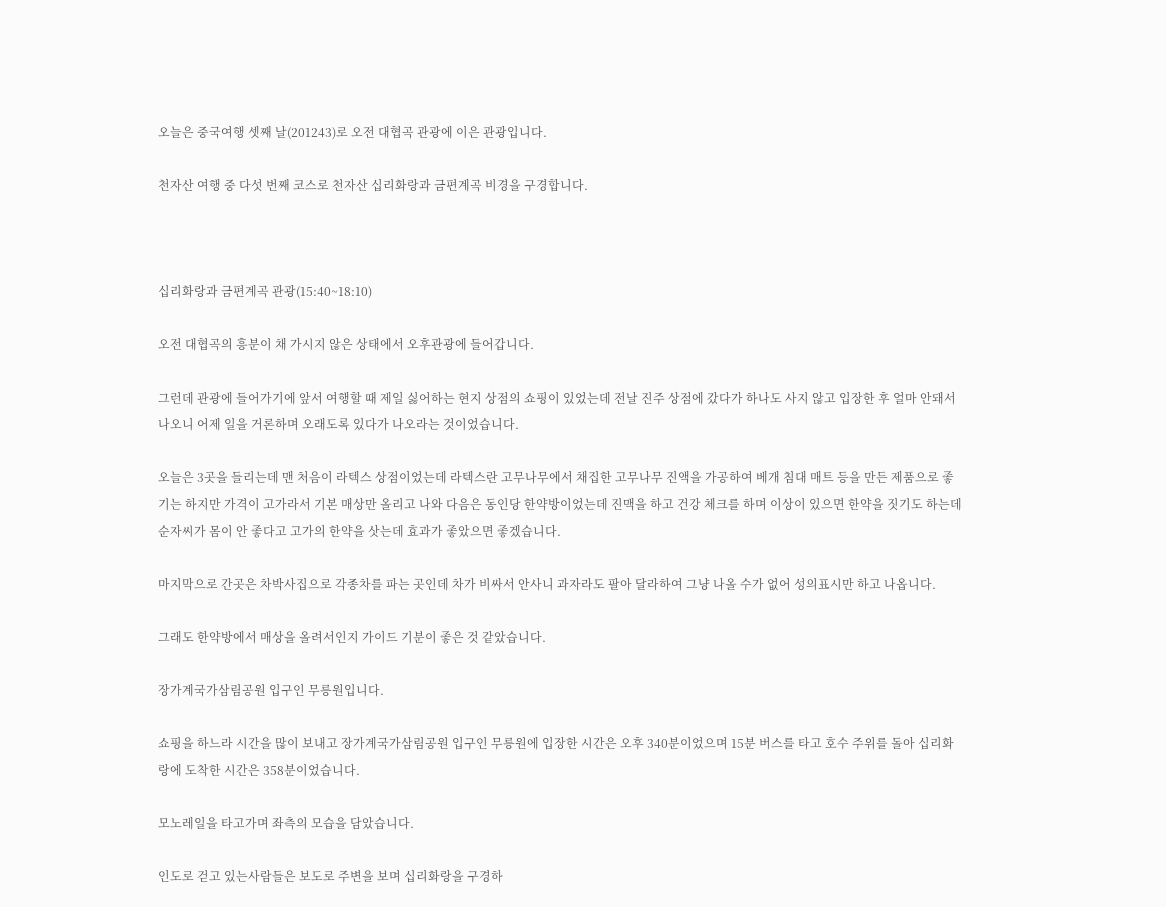오늘은 중국여행 셋째 날(201243)로 오전 대협곡 관광에 이은 관광입니다.

천자산 여행 중 다섯 번째 코스로 천자산 십리화랑과 금편계곡 비경을 구경합니다.



십리화랑과 금편계곡 관광(15:40~18:10)

오전 대협곡의 흥분이 채 가시지 않은 상태에서 오후관광에 들어갑니다.

그런데 관광에 들어가기에 앞서 여행할 때 제일 싫어하는 현지 상점의 쇼핑이 있었는데 전날 진주 상점에 갔다가 하나도 사지 않고 입장한 후 얼마 안돼서 나오니 어제 일을 거론하며 오래도록 있다가 나오라는 것이었습니다.

오늘은 3곳을 들리는데 맨 처음이 라텍스 상점이었는데 라텍스란 고무나무에서 채집한 고무나무 진액을 가공하여 베개 침대 매트 등을 만든 제품으로 좋기는 하지만 가격이 고가라서 기본 매상만 올리고 나와 다음은 동인당 한약방이었는데 진맥을 하고 건강 체크를 하며 이상이 있으면 한약을 짓기도 하는데 순자씨가 몸이 안 좋다고 고가의 한약을 삿는데 효과가 좋았으면 좋겠습니다.

마지막으로 간곳은 차박사집으로 각종차를 파는 곳인데 차가 비싸서 안사니 과자라도 팔아 달라하여 그냥 나올 수가 없어 성의표시만 하고 나옵니다.

그래도 한약방에서 매상을 올려서인지 가이드 기분이 좋은 것 같았습니다.

장가계국가삼림공원 입구인 무릉원입니다.

쇼핑을 하느라 시간을 많이 보내고 장가계국가삼림공원 입구인 무릉원에 입장한 시간은 오후 340분이었으며 15분 버스를 타고 호수 주위를 돌아 십리화랑에 도착한 시간은 358분이었습니다.

모노레일을 타고가며 좌측의 모습을 담았습니다.

인도로 걷고 있는사람들은 보도로 주변을 보며 십리화랑을 구경하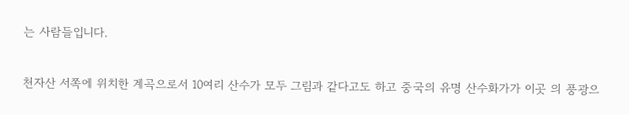는 사람들입니다.

천자산 서쪽에 위치한 계곡으로서 10여리 산수가 모두 그림과 같다고도 하고 중국의 유명 산수화가가 이곳 의 풍광으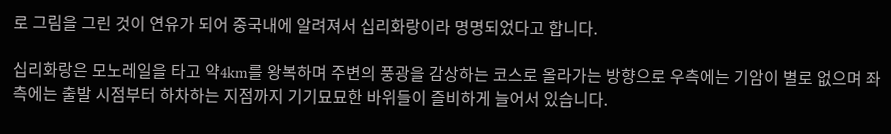로 그림을 그린 것이 연유가 되어 중국내에 알려져서 십리화랑이라 명명되었다고 합니다.

십리화랑은 모노레일을 타고 약4km를 왕복하며 주변의 풍광을 감상하는 코스로 올라가는 방향으로 우측에는 기암이 별로 없으며 좌측에는 출발 시점부터 하차하는 지점까지 기기묘묘한 바위들이 즐비하게 늘어서 있습니다.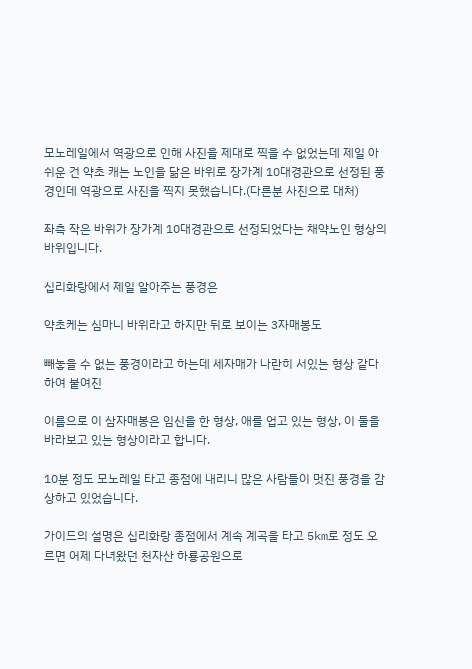모노레일에서 역광으로 인해 사진을 제대로 찍을 수 없었는데 제일 아쉬운 건 약초 캐는 노인을 닮은 바위로 장가계 10대경관으로 선정된 풍경인데 역광으로 사진을 찍지 못했습니다.(다른분 사진으로 대처)

좌측 작은 바위가 장가계 10대경관으로 선정되었다는 채약노인 형상의 바위입니다.

십리화랑에서 제일 알아주는 풍경은

약초케는 심마니 바위라고 하지만 뒤로 보이는 3자매봉도

빼놓을 수 없는 풍경이라고 하는데 세자매가 나란히 서있는 형상 같다 하여 붙여진

이름으로 이 삼자매봉은 임신을 한 형상, 애를 업고 있는 형상, 이 둘을 바라보고 있는 형상이라고 합니다.

10분 정도 모노레일 타고 종점에 내리니 많은 사람들이 멋진 풍경을 감상하고 있었습니다.

가이드의 설명은 십리화랑 종점에서 계속 계곡을 타고 5km로 정도 오르면 어제 다녀왔던 천자산 하룡공원으로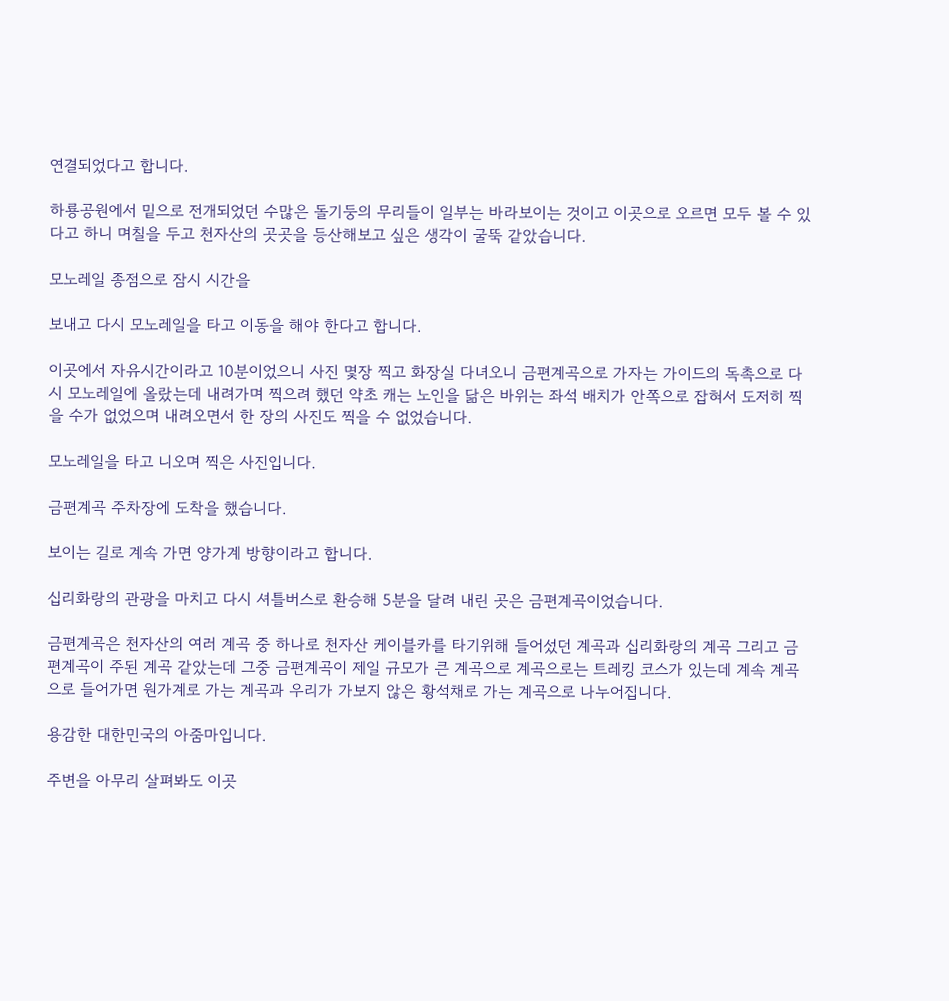연결되었다고 합니다.

하룡공원에서 밑으로 전개되었던 수많은 돌기둥의 무리들이 일부는 바라보이는 것이고 이곳으로 오르면 모두 볼 수 있다고 하니 며칠을 두고 천자산의 곳곳을 등산해보고 싶은 생각이 굴뚝 같았습니다.

모노레일 종점으로 잠시 시간을

보내고 다시 모노레일을 타고 이동을 해야 한다고 합니다.

이곳에서 자유시간이라고 10분이었으니 사진 몇장 찍고 화장실 다녀오니 금편계곡으로 가자는 가이드의 독촉으로 다시 모노레일에 올랐는데 내려가며 찍으려 했던 약초 캐는 노인을 닮은 바위는 좌석 배치가 안쪽으로 잡혀서 도저히 찍을 수가 없었으며 내려오면서 한 장의 사진도 찍을 수 없었습니다.

모노레일을 타고 니오며 찍은 사진입니다.

금편계곡 주차장에 도착을 했습니다.

보이는 길로 계속 가면 양가계 방향이라고 합니다.

십리화랑의 관광을 마치고 다시 셔틀버스로 환승해 5분을 달려 내린 곳은 금편계곡이었습니다.

금편계곡은 천자산의 여러 계곡 중 하나로 천자산 케이블카를 타기위해 들어섰던 계곡과 십리화랑의 계곡 그리고 금편계곡이 주된 계곡 같았는데 그중 금편계곡이 제일 규모가 큰 계곡으로 계곡으로는 트레킹 코스가 있는데 계속 계곡으로 들어가면 원가계로 가는 계곡과 우리가 가보지 않은 황석채로 가는 계곡으로 나누어집니다.

용감한 대한민국의 아줌마입니다.

주변을 아무리 살펴봐도 이곳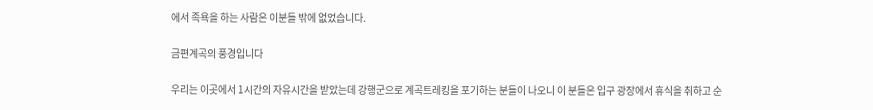에서 족욕을 하는 사람은 이분들 밖에 없었습니다.

금편계곡의 풍경입니다

우리는 이곳에서 1시간의 자유시간을 받았는데 강행군으로 계곡트레킹을 포기하는 분들이 나오니 이 분들은 입구 광장에서 휴식을 취하고 순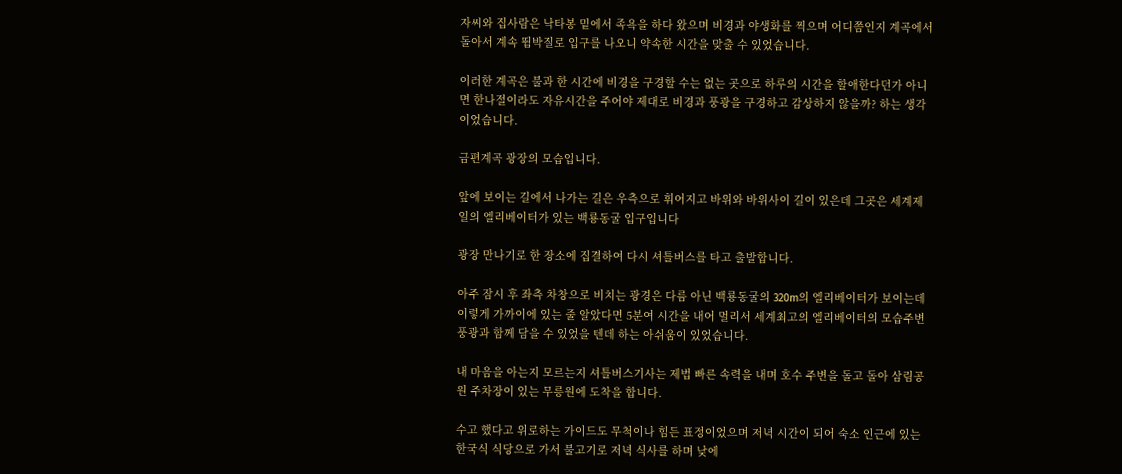자씨와 집사람은 낙타봉 밑에서 족욕을 하다 왔으며 비경과 야생화를 찍으며 어디쯤인지 계곡에서 돌아서 계속 뜀박질로 입구를 나오니 약속한 시간을 맞출 수 있었습니다.

이러한 계곡은 불과 한 시간에 비경을 구경할 수는 없는 곳으로 하루의 시간을 할애한다던가 아니면 한나절이라도 자유시간을 주어야 제대로 비경과 풍광을 구경하고 감상하지 않을까? 하는 생각이었습니다.

금편계곡 광장의 모습입니다.

앞에 보이는 길에서 나가는 길은 우측으로 휘어지고 바위와 바위사이 길이 있은데 그곳은 세계제일의 엘리베이터가 있는 백룡동굴 입구입니다

광장 만나기로 한 장소에 집결하여 다시 셔틀버스를 타고 출발합니다.

아주 잠시 후 좌측 차창으로 비치는 광경은 다름 아닌 백룡동굴의 320m의 엘리베이터가 보이는데 이렇게 가까이에 있는 줄 알았다면 5분여 시간을 내어 멀리서 세계최고의 엘리베이터의 모습주변 풍광과 함께 담을 수 있었을 텐데 하는 아쉬움이 있었습니다.

내 마음을 아는지 모르는지 셔틀버스기사는 제법 빠른 속력을 내며 호수 주변을 돌고 돌아 삼림공원 주차장이 있는 무릉원에 도착을 합니다.

수고 했다고 위로하는 가이드도 무척이나 힘든 표정이었으며 저녁 시간이 되어 숙소 인근에 있는 한국식 식당으로 가서 불고기로 저녁 식사를 하며 낮에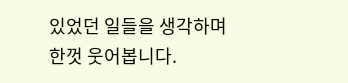있었던 일들을 생각하며 한껏 웃어봅니다.